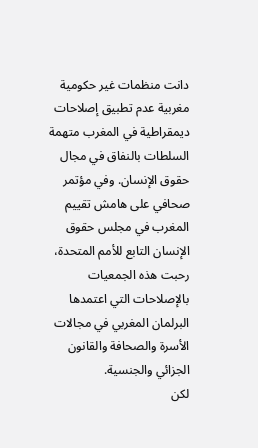دانت منظمات غير حكومية مغربية عدم تطبيق إصلاحات ديمقراطية في المغرب متهمة السلطات بالنفاق في مجال حقوق الإنسان. وفي مؤتمر صحافي على هامش تقييم المغرب في مجلس حقوق الإنسان التابع للأمم المتحدة، رحبت هذه الجمعيات بالإصلاحات التي اعتمدها البرلمان المغربي في مجالات الأسرة والصحافة والقانون الجزائي والجنسية.
لكن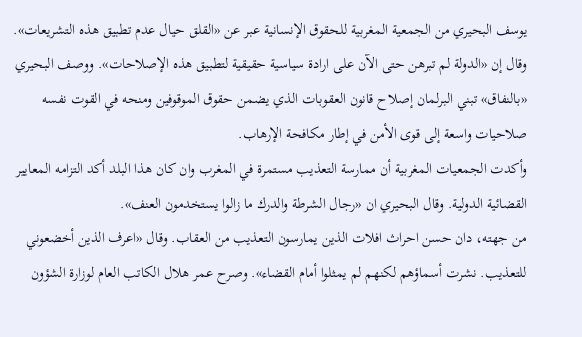يوسف البحيري من الجمعية المغربية للحقوق الإنسانية عبر عن «القلق حيال عدم تطبيق هذه التشريعات». وقال إن «الدولة لم تبرهن حتى الآن على ارادة سياسية حقيقية لتطبيق هذه الإصلاحات». ووصف البحيري «بالنفاق» تبني البرلمان إصلاح قانون العقوبات الذي يضمن حقوق الموقوفين ومنحه في القوت نفسه صلاحيات واسعة إلى قوى الأمن في إطار مكافحة الإرهاب.
وأكدت الجمعيات المغربية أن ممارسة التعذيب مستمرة في المغرب وان كان هذا البلد أكد التزامه المعايير القضائية الدولية. وقال البحيري ان «رجال الشرطة والدرك ما زالوا يستخدمون العنف».
من جهته، دان حسن احراث افلات الذين يمارسون التعذيب من العقاب. وقال «اعرف الذين أخضعوني للتعذيب. نشرت أسماؤهم لكنهم لم يمثلوا أمام القضاء». وصرح عمر هلال الكاتب العام لوزارة الشؤون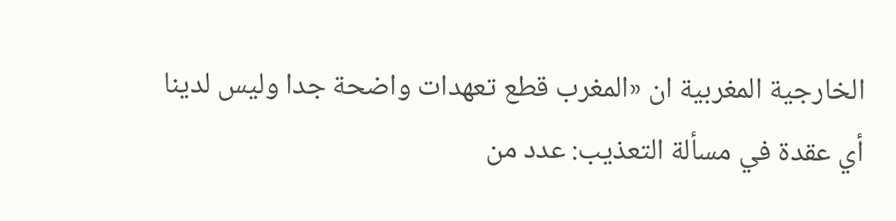الخارجية المغربية ان «المغرب قطع تعهدات واضحة جدا وليس لدينا أي عقدة في مسألة التعذيب: عدد من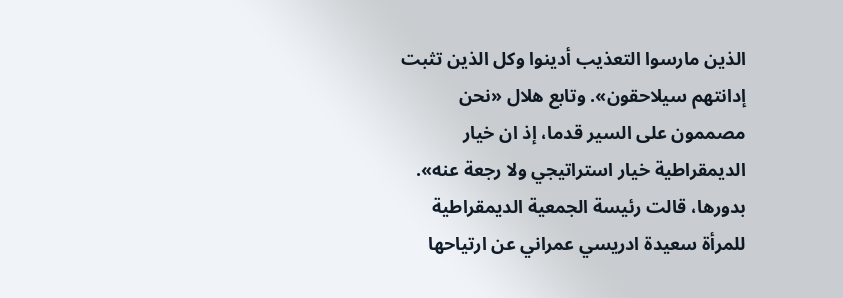الذين مارسوا التعذيب أدينوا وكل الذين تثبت إدانتهم سيلاحقون». وتابع هلال «نحن مصممون على السير قدما، إذ ان خيار الديمقراطية خيار استراتيجي ولا رجعة عنه».
بدورها، قالت رئيسة الجمعية الديمقراطية للمرأة سعيدة ادريسي عمراني عن ارتياحها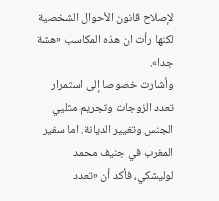لإصلاح قانون الأحوال الشخصية لكنها رأت ان هذه المكاسب «هشة جدا».
وأشارت خصوصا إلى استمرار تعدد الزوجات وتجريم مثليي الجنس وتغيير الديانة. اما سفير المغرب في جنيف محمد لوليشكي، فأكد أن «تعدد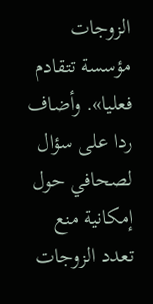الزوجات مؤسسة تتقادم فعليا». وأضاف ردا على سؤال لصحافي حول إمكانية منع تعدد الزوجات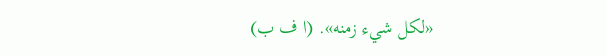«لكل شيء زمنه». (ا ف ب)